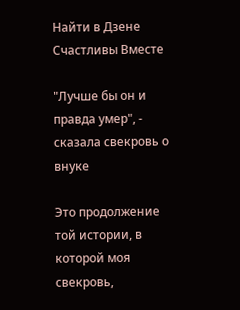Найти в Дзене
Счастливы Вместе

"Лучше бы он и правда умер", - сказала свекровь о внуке

Это продолжение той истории, в которой моя свекровь,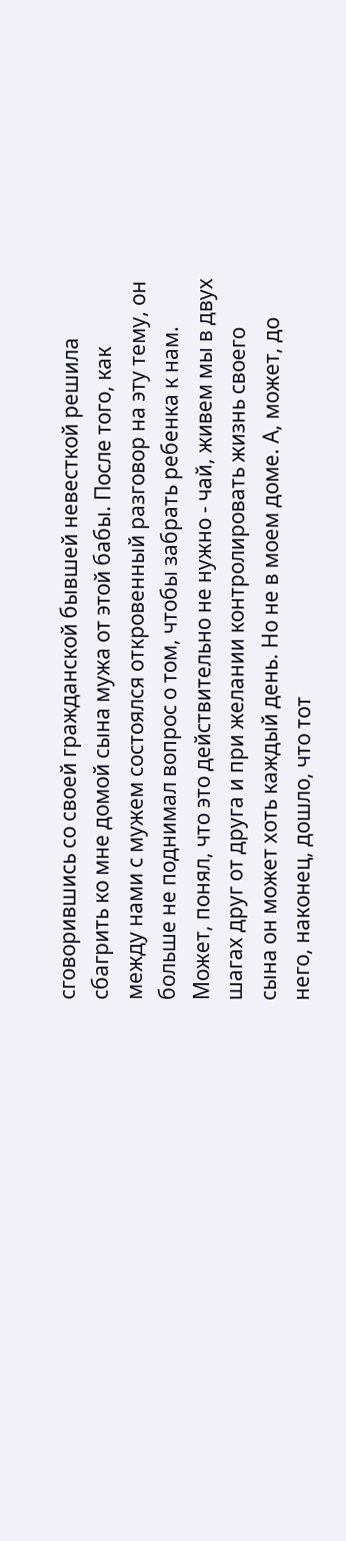сговорившись со своей гражданской бывшей невесткой решила сбагрить ко мне домой сына мужа от этой бабы. После того, как между нами с мужем состоялся откровенный разговор на эту тему, он больше не поднимал вопрос о том, чтобы забрать ребенка к нам. Может, понял, что это действительно не нужно - чай, живем мы в двух шагах друг от друга и при желании контролировать жизнь своего сына он может хоть каждый день. Но не в моем доме. А, может, до него, наконец, дошло, что тот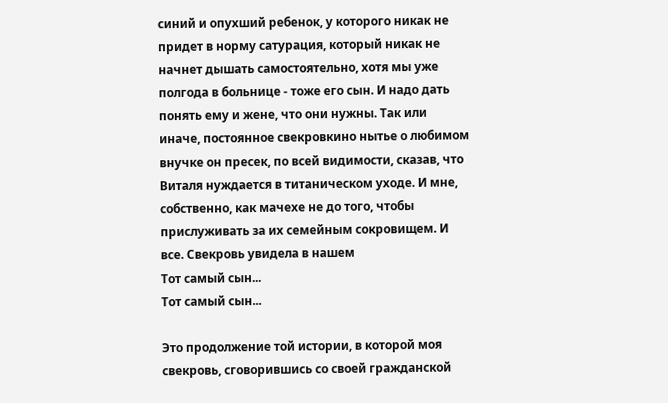синий и опухший ребенок, у которого никак не придет в норму сатурация, который никак не начнет дышать самостоятельно, хотя мы уже полгода в больнице - тоже его сын. И надо дать понять ему и жене, что они нужны. Так или иначе, постоянное свекровкино нытье о любимом внучке он пресек, по всей видимости, сказав, что Виталя нуждается в титаническом уходе. И мне, собственно, как мачехе не до того, чтобы прислуживать за их семейным сокровищем. И все. Свекровь увидела в нашем
Тот самый сын...
Тот самый сын...

Это продолжение той истории, в которой моя свекровь, сговорившись со своей гражданской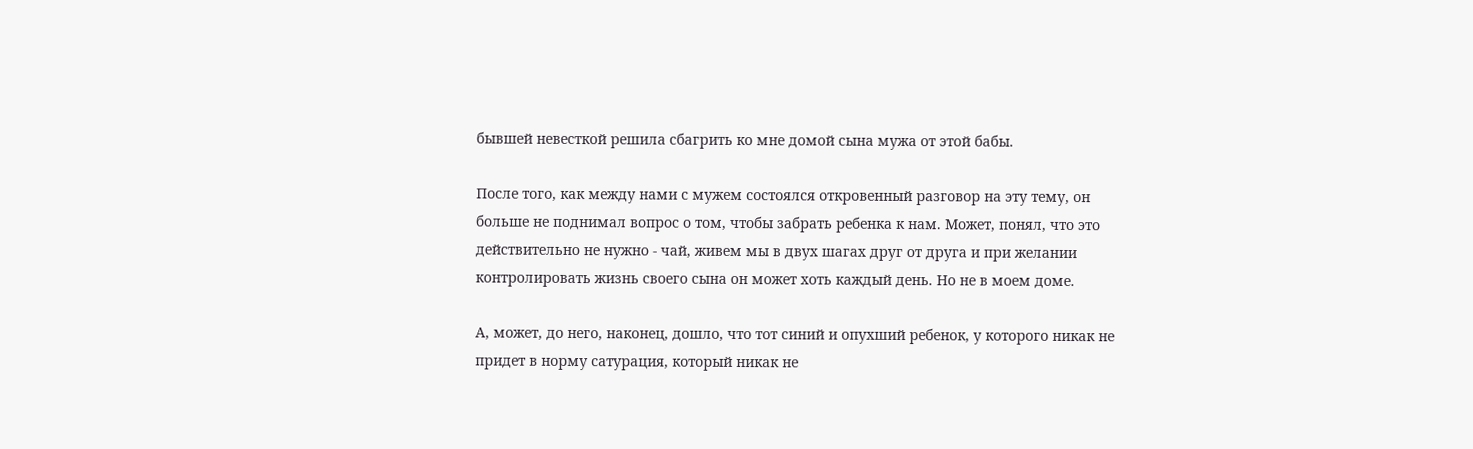бывшей невесткой решила сбагрить ко мне домой сына мужа от этой бабы.

После того, как между нами с мужем состоялся откровенный разговор на эту тему, он больше не поднимал вопрос о том, чтобы забрать ребенка к нам. Может, понял, что это действительно не нужно - чай, живем мы в двух шагах друг от друга и при желании контролировать жизнь своего сына он может хоть каждый день. Но не в моем доме.

А, может, до него, наконец, дошло, что тот синий и опухший ребенок, у которого никак не придет в норму сатурация, который никак не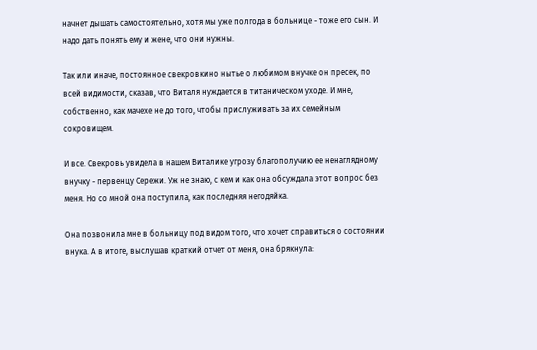начнет дышать самостоятельно, хотя мы уже полгода в больнице - тоже его сын. И надо дать понять ему и жене, что они нужны.

Так или иначе, постоянное свекровкино нытье о любимом внучке он пресек, по всей видимости, сказав, что Виталя нуждается в титаническом уходе. И мне, собственно, как мачехе не до того, чтобы прислуживать за их семейным сокровищем.

И все. Свекровь увидела в нашем Виталике угрозу благополучию ее ненаглядному внучку - первенцу Сережи. Уж не знаю, с кем и как она обсуждала этот вопрос без меня. Но со мной она поступила, как последняя негодяйка.

Она позвонила мне в больницу под видом того, что хочет справиться о состоянии внука. А в итоге, выслушав краткий отчет от меня, она брякнула: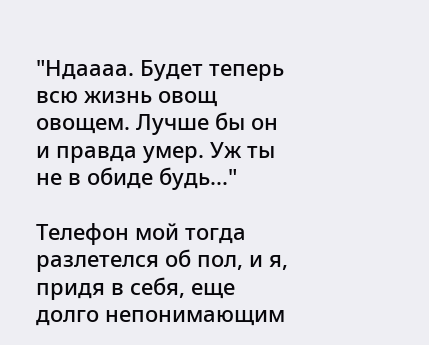"Ндаааа. Будет теперь всю жизнь овощ овощем. Лучше бы он и правда умер. Уж ты не в обиде будь..."

Телефон мой тогда разлетелся об пол, и я, придя в себя, еще долго непонимающим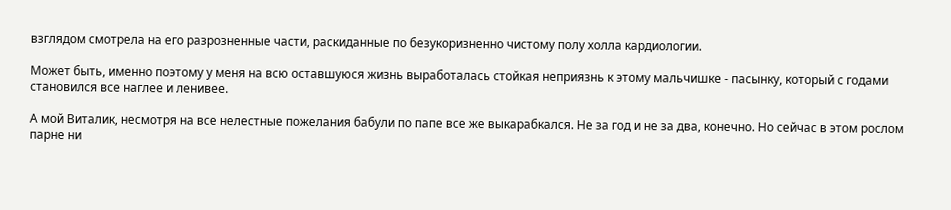взглядом смотрела на его разрозненные части, раскиданные по безукоризненно чистому полу холла кардиологии.

Может быть, именно поэтому у меня на всю оставшуюся жизнь выработалась стойкая неприязнь к этому мальчишке - пасынку, который с годами становился все наглее и ленивее.

А мой Виталик, несмотря на все нелестные пожелания бабули по папе все же выкарабкался. Не за год и не за два, конечно. Но сейчас в этом рослом парне ни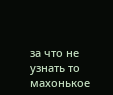за что не узнать то махонькое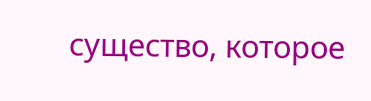существо, которое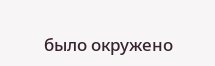было окружено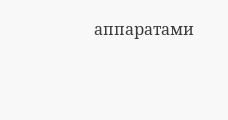аппаратами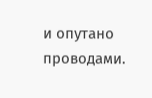и опутано проводами.